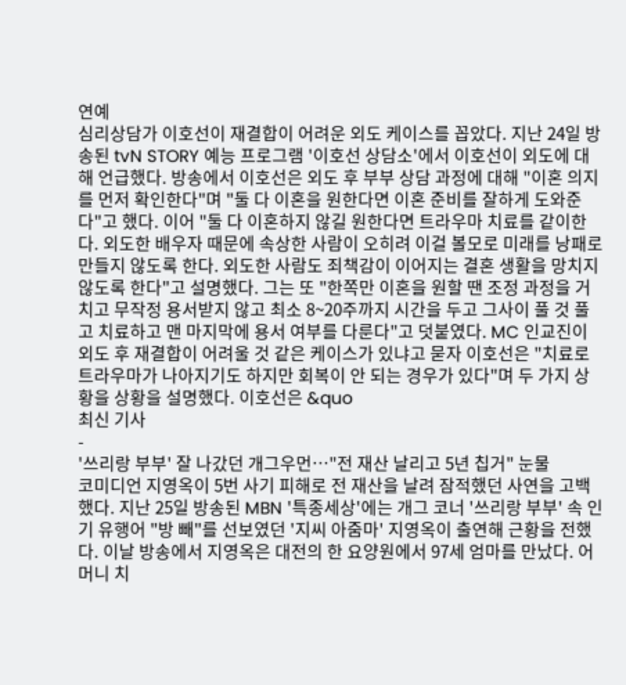연예
심리상담가 이호선이 재결합이 어려운 외도 케이스를 꼽았다. 지난 24일 방송된 tvN STORY 예능 프로그램 '이호선 상담소'에서 이호선이 외도에 대해 언급했다. 방송에서 이호선은 외도 후 부부 상담 과정에 대해 "이혼 의지를 먼저 확인한다"며 "둘 다 이혼을 원한다면 이혼 준비를 잘하게 도와준다"고 했다. 이어 "둘 다 이혼하지 않길 원한다면 트라우마 치료를 같이한다. 외도한 배우자 때문에 속상한 사람이 오히려 이걸 볼모로 미래를 낭패로 만들지 않도록 한다. 외도한 사람도 죄책감이 이어지는 결혼 생활을 망치지 않도록 한다"고 설명했다. 그는 또 "한쪽만 이혼을 원할 땐 조정 과정을 거치고 무작정 용서받지 않고 최소 8~20주까지 시간을 두고 그사이 풀 것 풀고 치료하고 맨 마지막에 용서 여부를 다룬다"고 덧붙였다. MC 인교진이 외도 후 재결합이 어려울 것 같은 케이스가 있냐고 묻자 이호선은 "치료로 트라우마가 나아지기도 하지만 회복이 안 되는 경우가 있다"며 두 가지 상황을 상황을 설명했다. 이호선은 &quo
최신 기사
-
'쓰리랑 부부' 잘 나갔던 개그우먼…"전 재산 날리고 5년 칩거" 눈물
코미디언 지영옥이 5번 사기 피해로 전 재산을 날려 잠적했던 사연을 고백했다. 지난 25일 방송된 MBN '특종세상'에는 개그 코너 '쓰리랑 부부' 속 인기 유행어 "방 빼"를 선보였던 '지씨 아줌마' 지영옥이 출연해 근황을 전했다. 이날 방송에서 지영옥은 대전의 한 요양원에서 97세 엄마를 만났다. 어머니 치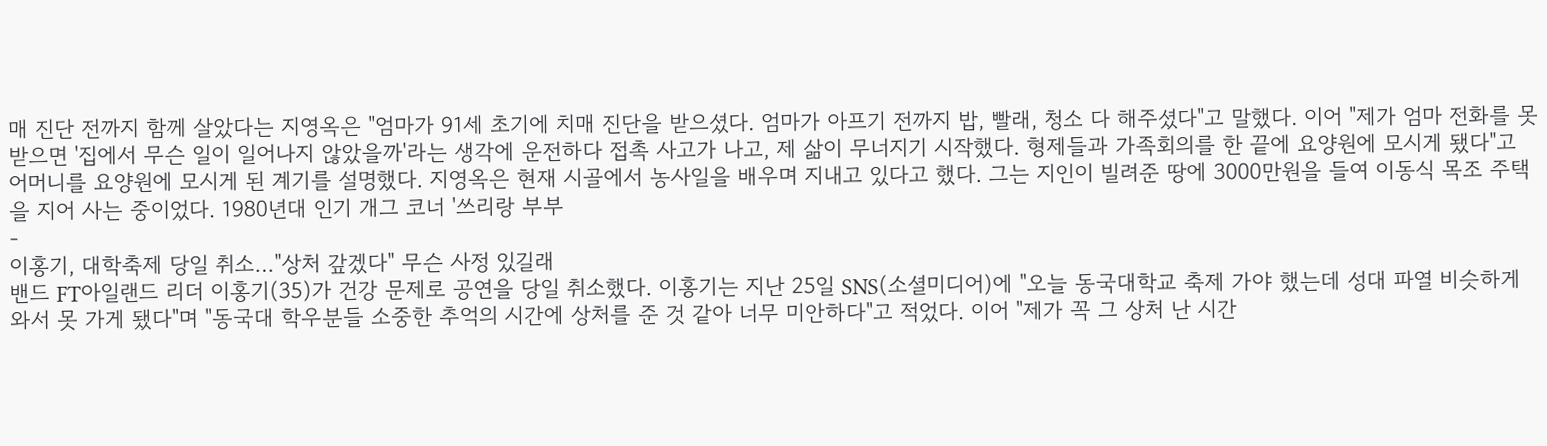매 진단 전까지 함께 살았다는 지영옥은 "엄마가 91세 초기에 치매 진단을 받으셨다. 엄마가 아프기 전까지 밥, 빨래, 청소 다 해주셨다"고 말했다. 이어 "제가 엄마 전화를 못 받으면 '집에서 무슨 일이 일어나지 않았을까'라는 생각에 운전하다 접촉 사고가 나고, 제 삶이 무너지기 시작했다. 형제들과 가족회의를 한 끝에 요양원에 모시게 됐다"고 어머니를 요양원에 모시게 된 계기를 설명했다. 지영옥은 현재 시골에서 농사일을 배우며 지내고 있다고 했다. 그는 지인이 빌려준 땅에 3000만원을 들여 이동식 목조 주택을 지어 사는 중이었다. 1980년대 인기 개그 코너 '쓰리랑 부부
-
이홍기, 대학축제 당일 취소…"상처 갚겠다" 무슨 사정 있길래
밴드 FT아일랜드 리더 이홍기(35)가 건강 문제로 공연을 당일 취소했다. 이홍기는 지난 25일 SNS(소셜미디어)에 "오늘 동국대학교 축제 가야 했는데 성대 파열 비슷하게 와서 못 가게 됐다"며 "동국대 학우분들 소중한 추억의 시간에 상처를 준 것 같아 너무 미안하다"고 적었다. 이어 "제가 꼭 그 상처 난 시간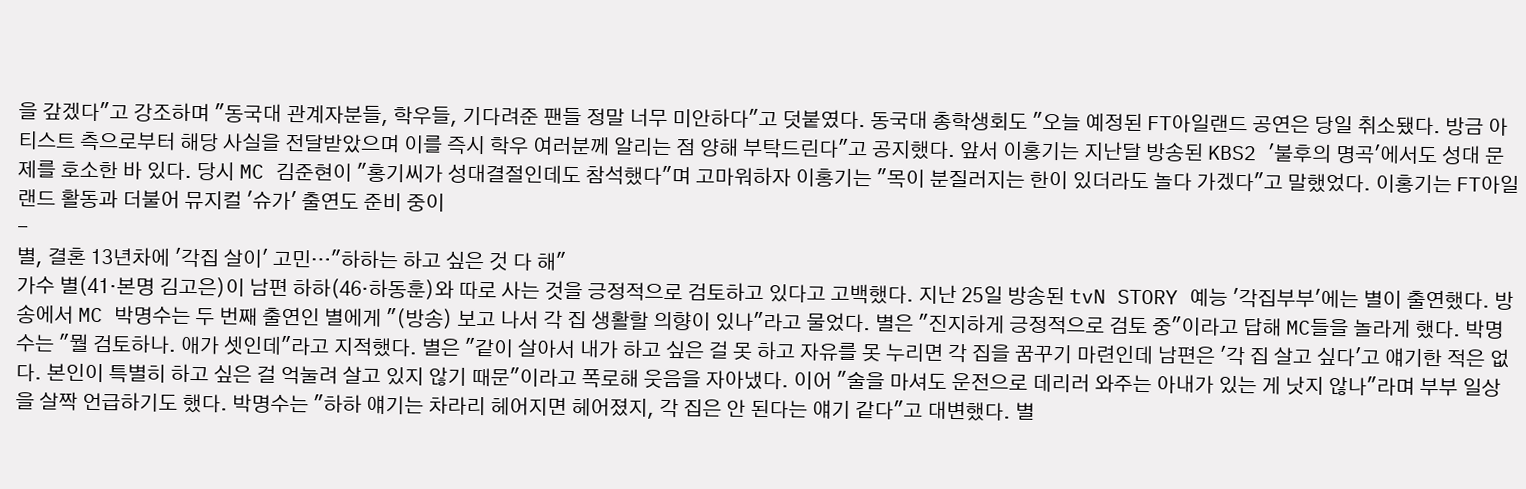을 갚겠다"고 강조하며 "동국대 관계자분들, 학우들, 기다려준 팬들 정말 너무 미안하다"고 덧붙였다. 동국대 총학생회도 "오늘 예정된 FT아일랜드 공연은 당일 취소됐다. 방금 아티스트 측으로부터 해당 사실을 전달받았으며 이를 즉시 학우 여러분께 알리는 점 양해 부탁드린다"고 공지했다. 앞서 이홍기는 지난달 방송된 KBS2 '불후의 명곡'에서도 성대 문제를 호소한 바 있다. 당시 MC 김준현이 "홍기씨가 성대결절인데도 참석했다"며 고마워하자 이홍기는 "목이 분질러지는 한이 있더라도 놀다 가겠다"고 말했었다. 이홍기는 FT아일랜드 활동과 더불어 뮤지컬 '슈가' 출연도 준비 중이
-
별, 결혼 13년차에 '각집 살이' 고민…"하하는 하고 싶은 것 다 해"
가수 별(41·본명 김고은)이 남편 하하(46·하동훈)와 따로 사는 것을 긍정적으로 검토하고 있다고 고백했다. 지난 25일 방송된 tvN STORY 예능 '각집부부'에는 별이 출연했다. 방송에서 MC 박명수는 두 번째 출연인 별에게 "(방송) 보고 나서 각 집 생활할 의향이 있나"라고 물었다. 별은 "진지하게 긍정적으로 검토 중"이라고 답해 MC들을 놀라게 했다. 박명수는 "뭘 검토하나. 애가 셋인데"라고 지적했다. 별은 "같이 살아서 내가 하고 싶은 걸 못 하고 자유를 못 누리면 각 집을 꿈꾸기 마련인데 남편은 '각 집 살고 싶다'고 얘기한 적은 없다. 본인이 특별히 하고 싶은 걸 억눌려 살고 있지 않기 때문"이라고 폭로해 웃음을 자아냈다. 이어 "술을 마셔도 운전으로 데리러 와주는 아내가 있는 게 낫지 않나"라며 부부 일상을 살짝 언급하기도 했다. 박명수는 "하하 얘기는 차라리 헤어지면 헤어졌지, 각 집은 안 된다는 얘기 같다"고 대변했다. 별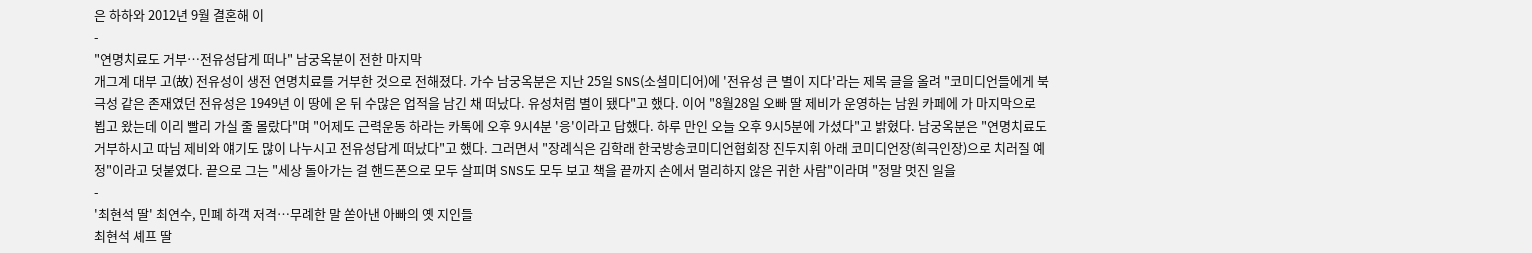은 하하와 2012년 9월 결혼해 이
-
"연명치료도 거부…전유성답게 떠나" 남궁옥분이 전한 마지막
개그계 대부 고(故) 전유성이 생전 연명치료를 거부한 것으로 전해졌다. 가수 남궁옥분은 지난 25일 SNS(소셜미디어)에 '전유성 큰 별이 지다'라는 제목 글을 올려 "코미디언들에게 북극성 같은 존재였던 전유성은 1949년 이 땅에 온 뒤 수많은 업적을 남긴 채 떠났다. 유성처럼 별이 됐다"고 했다. 이어 "8월28일 오빠 딸 제비가 운영하는 남원 카페에 가 마지막으로 뵙고 왔는데 이리 빨리 가실 줄 몰랐다"며 "어제도 근력운동 하라는 카톡에 오후 9시4분 '응'이라고 답했다. 하루 만인 오늘 오후 9시5분에 가셨다"고 밝혔다. 남궁옥분은 "연명치료도 거부하시고 따님 제비와 얘기도 많이 나누시고 전유성답게 떠났다"고 했다. 그러면서 "장례식은 김학래 한국방송코미디언협회장 진두지휘 아래 코미디언장(희극인장)으로 치러질 예정"이라고 덧붙였다. 끝으로 그는 "세상 돌아가는 걸 핸드폰으로 모두 살피며 SNS도 모두 보고 책을 끝까지 손에서 멀리하지 않은 귀한 사람"이라며 "정말 멋진 일을
-
'최현석 딸' 최연수, 민폐 하객 저격…무례한 말 쏟아낸 아빠의 옛 지인들
최현석 셰프 딸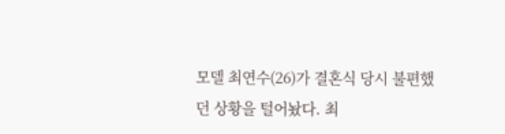모델 최연수(26)가 결혼식 당시 불편했던 상황을 털어놨다. 최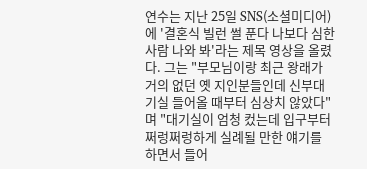연수는 지난 25일 SNS(소셜미디어)에 '결혼식 빌런 썰 푼다 나보다 심한 사람 나와 봐'라는 제목 영상을 올렸다. 그는 "부모님이랑 최근 왕래가 거의 없던 옛 지인분들인데 신부대기실 들어올 때부터 심상치 않았다"며 "대기실이 엄청 컸는데 입구부터 쩌렁쩌렁하게 실례될 만한 얘기를 하면서 들어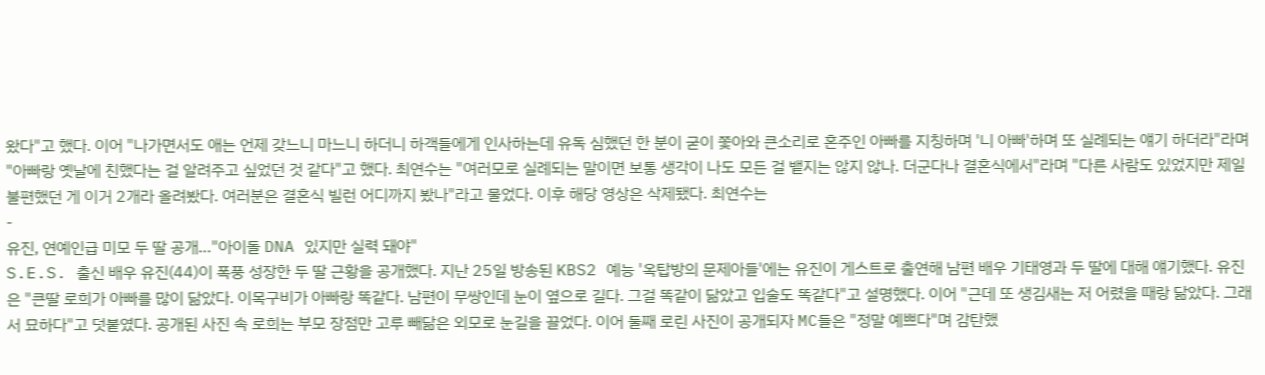왔다"고 했다. 이어 "나가면서도 애는 언제 갖느니 마느니 하더니 하객들에게 인사하는데 유독 심했던 한 분이 굳이 쫓아와 큰소리로 혼주인 아빠를 지칭하며 '니 아빠'하며 또 실례되는 얘기 하더라"라며 "아빠랑 옛날에 친했다는 걸 알려주고 싶었던 것 같다"고 했다. 최연수는 "여러모로 실례되는 말이면 보통 생각이 나도 모든 걸 뱉지는 않지 않나. 더군다나 결혼식에서"라며 "다른 사람도 있었지만 제일 불편했던 게 이거 2개라 올려봤다. 여러분은 결혼식 빌런 어디까지 봤나"라고 물었다. 이후 해당 영상은 삭제됐다. 최연수는
-
유진, 연예인급 미모 두 딸 공개…"아이돌 DNA 있지만 실력 돼야"
S.E.S. 출신 배우 유진(44)이 폭풍 성장한 두 딸 근황을 공개했다. 지난 25일 방송된 KBS2 예능 '옥탑방의 문제아들'에는 유진이 게스트로 출연해 남편 배우 기태영과 두 딸에 대해 얘기했다. 유진은 "큰딸 로희가 아빠를 많이 닮았다. 이목구비가 아빠랑 똑같다. 남편이 무쌍인데 눈이 옆으로 길다. 그걸 똑같이 닮았고 입술도 똑같다"고 설명했다. 이어 "근데 또 생김새는 저 어렸을 때랑 닮았다. 그래서 묘하다"고 덧붙였다. 공개된 사진 속 로희는 부모 장점만 고루 빼닮은 외모로 눈길을 끌었다. 이어 둘째 로린 사진이 공개되자 MC들은 "정말 예쁘다"며 감탄했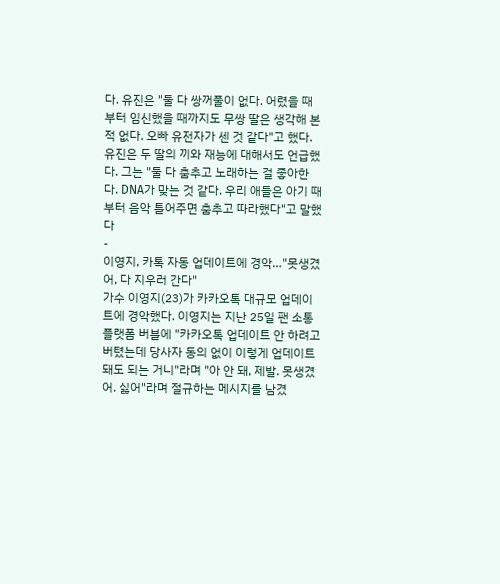다. 유진은 "둘 다 쌍꺼풀이 없다. 어렸을 때부터 임신했을 때까지도 무쌍 딸은 생각해 본 적 없다. 오빠 유전자가 센 것 같다"고 했다. 유진은 두 딸의 끼와 재능에 대해서도 언급했다. 그는 "둘 다 춤추고 노래하는 걸 좋아한다. DNA가 맞는 것 같다. 우리 애들은 아기 때부터 음악 틀어주면 춤추고 따라했다"고 말했다
-
이영지, 카톡 자동 업데이트에 경악…"못생겼어, 다 지우러 간다"
가수 이영지(23)가 카카오톡 대규모 업데이트에 경악했다. 이영지는 지난 25일 팬 소통 플랫폼 버블에 "카카오톡 업데이트 안 하려고 버텼는데 당사자 동의 없이 이렇게 업데이트돼도 되는 거니"라며 "아 안 돼, 제발. 못생겼어. 싫어"라며 절규하는 메시지를 남겼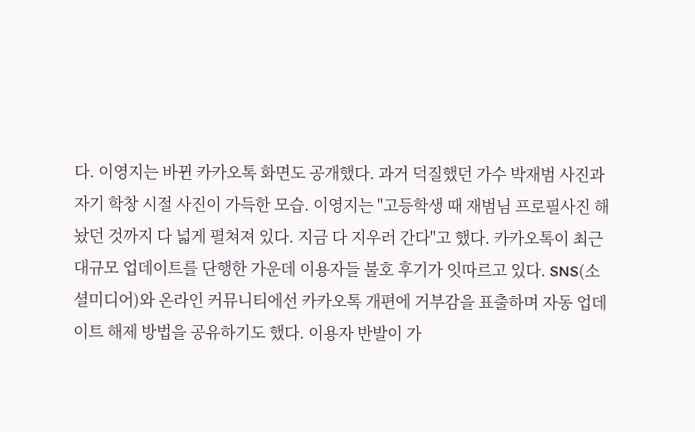다. 이영지는 바뀐 카카오톡 화면도 공개했다. 과거 덕질했던 가수 박재범 사진과 자기 학창 시절 사진이 가득한 모습. 이영지는 "고등학생 때 재범님 프로필사진 해놨던 것까지 다 넓게 펼쳐져 있다. 지금 다 지우러 간다"고 했다. 카카오톡이 최근 대규모 업데이트를 단행한 가운데 이용자들 불호 후기가 잇따르고 있다. SNS(소셜미디어)와 온라인 커뮤니티에선 카카오톡 개편에 거부감을 표출하며 자동 업데이트 해제 방법을 공유하기도 했다. 이용자 반발이 가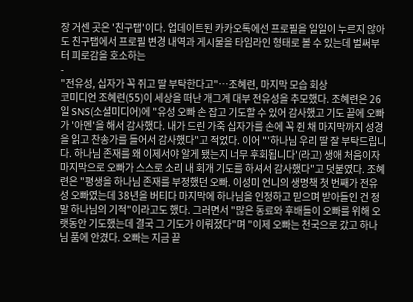장 거센 곳은 '친구탭'이다. 업데이트된 카카오톡에선 프로필을 일일이 누르지 않아도 친구탭에서 프로필 변경 내역과 게시물을 타임라인 형태로 볼 수 있는데 벌써부터 피로감을 호소하는
-
"전유성, 십자가 꼭 쥐고 딸 부탁한다고"…조혜련, 마지막 모습 회상
코미디언 조혜련(55)이 세상을 떠난 개그계 대부 전유성을 추모했다. 조혜련은 26일 SNS(소셜미디어)에 "유성 오빠 손 잡고 기도할 수 있어 감사했고 기도 끝에 오빠가 '아멘'을 해서 감사했다. 내가 드린 가죽 십자가를 손에 꼭 쥔 채 마지막까지 성경을 읽고 찬송가를 들어서 감사했다"고 적었다. 이어 "'하나님 우리 딸 잘 부탁드립니다. 하나님 존재를 왜 이제서야 알게 됐는지 너무 후회됩니다'(라고) 생애 처음이자 마지막으로 오빠가 스스로 소리 내 회개 기도를 하셔서 감사했다"고 덧붙였다. 조혜련은 "평생을 하나님 존재를 부정했던 오빠. 이성미 언니의 생명책 첫 번째가 전유성 오빠였는데 38년을 버티다 마지막에 하나님을 인정하고 믿으며 받아들인 건 정말 하나님의 기적"이라고도 했다. 그러면서 "많은 동료와 후배들이 오빠를 위해 오랫동안 기도했는데 결국 그 기도가 이뤄졌다"며 "이제 오빠는 천국으로 갔고 하나님 품에 안겼다. 오빠는 지금 끝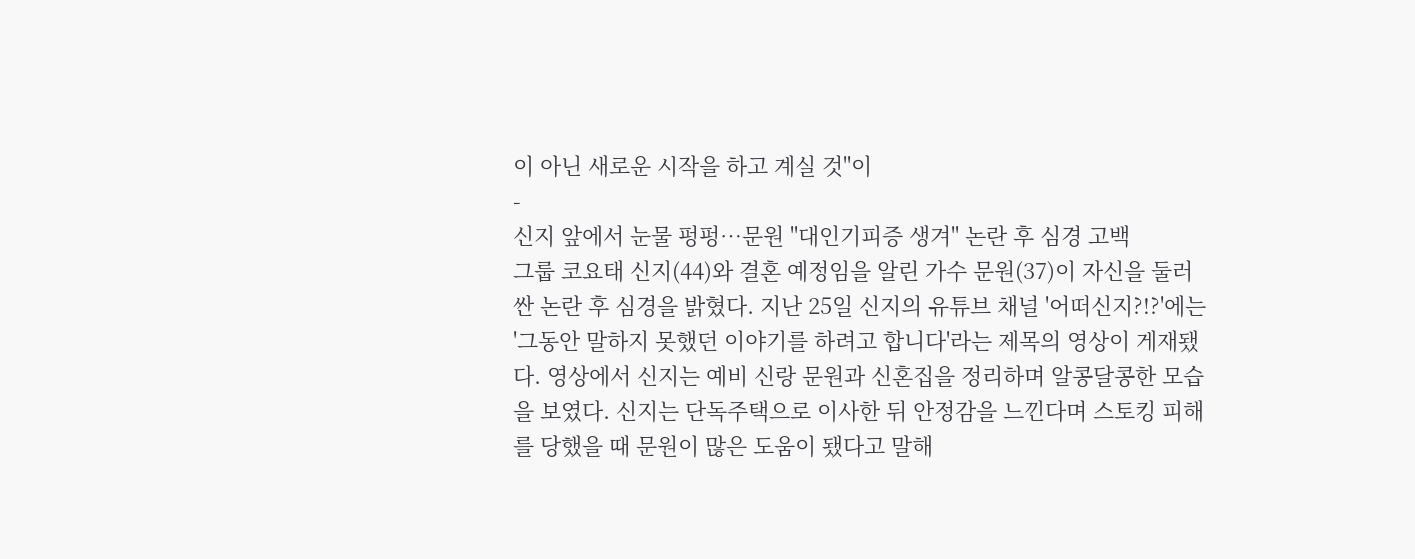이 아닌 새로운 시작을 하고 계실 것"이
-
신지 앞에서 눈물 펑펑…문원 "대인기피증 생겨" 논란 후 심경 고백
그룹 코요태 신지(44)와 결혼 예정임을 알린 가수 문원(37)이 자신을 둘러싼 논란 후 심경을 밝혔다. 지난 25일 신지의 유튜브 채널 '어떠신지?!?'에는 '그동안 말하지 못했던 이야기를 하려고 합니다'라는 제목의 영상이 게재됐다. 영상에서 신지는 예비 신랑 문원과 신혼집을 정리하며 알콩달콩한 모습을 보였다. 신지는 단독주택으로 이사한 뒤 안정감을 느낀다며 스토킹 피해를 당했을 때 문원이 많은 도움이 됐다고 말해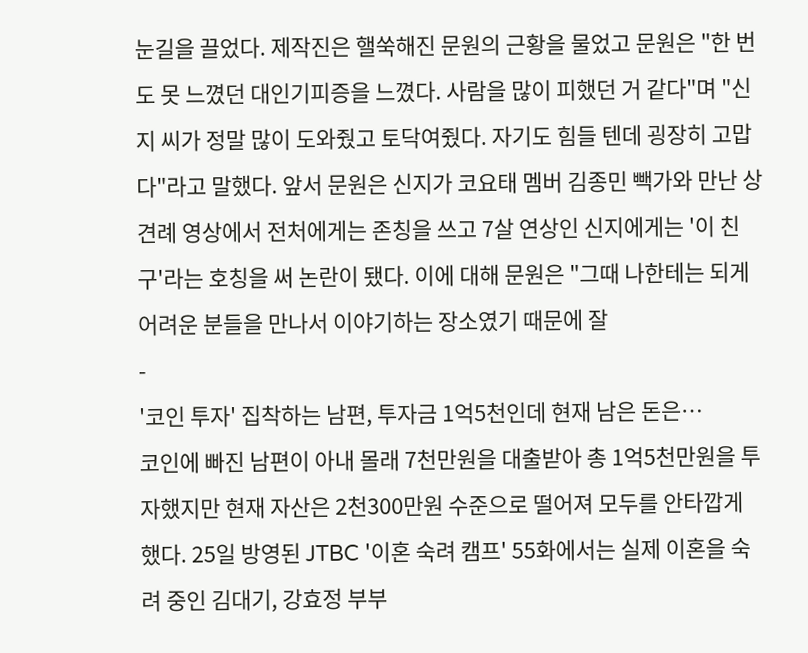눈길을 끌었다. 제작진은 핼쑥해진 문원의 근황을 물었고 문원은 "한 번도 못 느꼈던 대인기피증을 느꼈다. 사람을 많이 피했던 거 같다"며 "신지 씨가 정말 많이 도와줬고 토닥여줬다. 자기도 힘들 텐데 굉장히 고맙다"라고 말했다. 앞서 문원은 신지가 코요태 멤버 김종민 빽가와 만난 상견례 영상에서 전처에게는 존칭을 쓰고 7살 연상인 신지에게는 '이 친구'라는 호칭을 써 논란이 됐다. 이에 대해 문원은 "그때 나한테는 되게 어려운 분들을 만나서 이야기하는 장소였기 때문에 잘
-
'코인 투자' 집착하는 남편, 투자금 1억5천인데 현재 남은 돈은…
코인에 빠진 남편이 아내 몰래 7천만원을 대출받아 총 1억5천만원을 투자했지만 현재 자산은 2천300만원 수준으로 떨어져 모두를 안타깝게 했다. 25일 방영된 JTBC '이혼 숙려 캠프' 55화에서는 실제 이혼을 숙려 중인 김대기, 강효정 부부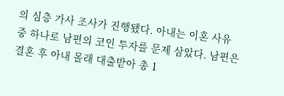의 심층 가사 조사가 진행됐다. 아내는 이혼 사유 중 하나로 남편의 코인 투자를 문제 삼았다. 남편은 결혼 후 아내 몰래 대출받아 총 1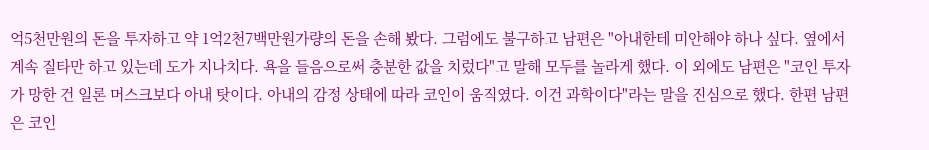억5천만원의 돈을 투자하고 약 1억2천7백만원가량의 돈을 손해 봤다. 그럼에도 불구하고 남편은 "아내한테 미안해야 하나 싶다. 옆에서 계속 질타만 하고 있는데 도가 지나치다. 욕을 들음으로써 충분한 값을 치렀다"고 말해 모두를 놀라게 했다. 이 외에도 남편은 "코인 투자가 망한 건 일론 머스크보다 아내 탓이다. 아내의 감정 상태에 따라 코인이 움직였다. 이건 과학이다"라는 말을 진심으로 했다. 한편 남편은 코인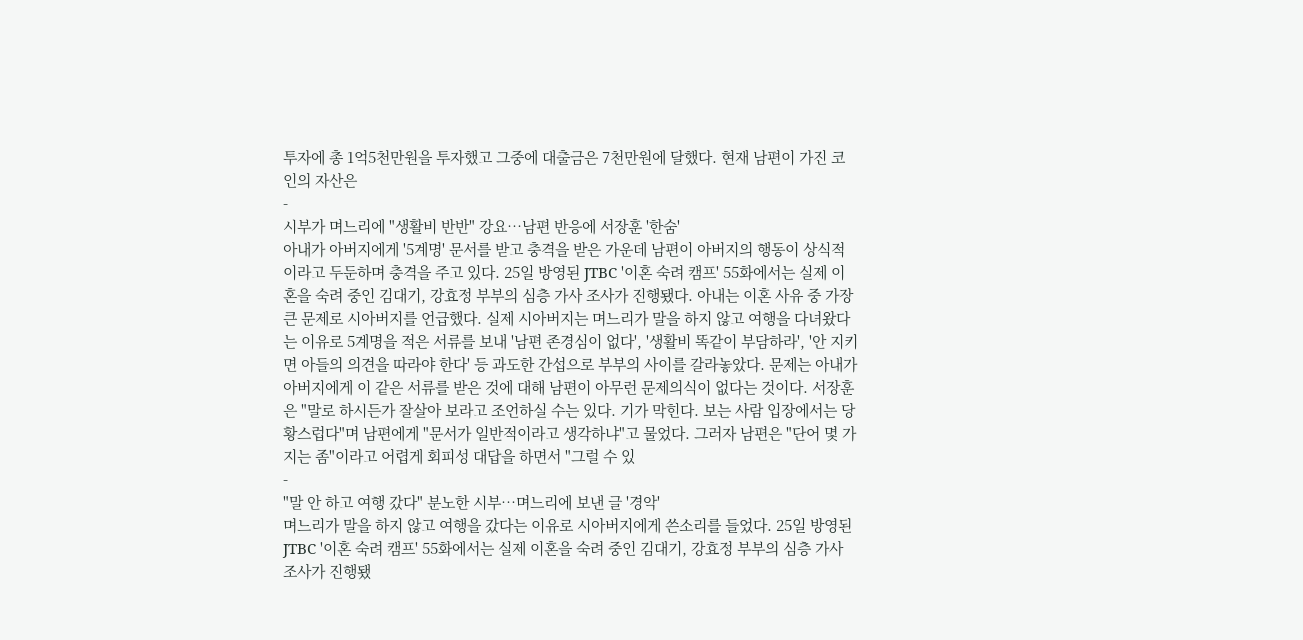투자에 총 1억5천만원을 투자했고 그중에 대출금은 7천만원에 달했다. 현재 남편이 가진 코인의 자산은
-
시부가 며느리에 "생활비 반반" 강요…남편 반응에 서장훈 '한숨'
아내가 아버지에게 '5계명' 문서를 받고 충격을 받은 가운데 남편이 아버지의 행동이 상식적이라고 두둔하며 충격을 주고 있다. 25일 방영된 JTBC '이혼 숙려 캠프' 55화에서는 실제 이혼을 숙려 중인 김대기, 강효정 부부의 심층 가사 조사가 진행됐다. 아내는 이혼 사유 중 가장 큰 문제로 시아버지를 언급했다. 실제 시아버지는 며느리가 말을 하지 않고 여행을 다녀왔다는 이유로 5계명을 적은 서류를 보내 '남편 존경심이 없다', '생활비 똑같이 부담하라', '안 지키면 아들의 의견을 따라야 한다' 등 과도한 간섭으로 부부의 사이를 갈라놓았다. 문제는 아내가 아버지에게 이 같은 서류를 받은 것에 대해 남편이 아무런 문제의식이 없다는 것이다. 서장훈은 "말로 하시든가 잘살아 보라고 조언하실 수는 있다. 기가 막힌다. 보는 사람 입장에서는 당황스럽다"며 남편에게 "문서가 일반적이라고 생각하냐"고 물었다. 그러자 남편은 "단어 몇 가지는 좀"이라고 어렵게 회피성 대답을 하면서 "그럴 수 있
-
"말 안 하고 여행 갔다" 분노한 시부…며느리에 보낸 글 '경악'
며느리가 말을 하지 않고 여행을 갔다는 이유로 시아버지에게 쓴소리를 들었다. 25일 방영된 JTBC '이혼 숙려 캠프' 55화에서는 실제 이혼을 숙려 중인 김대기, 강효정 부부의 심층 가사 조사가 진행됐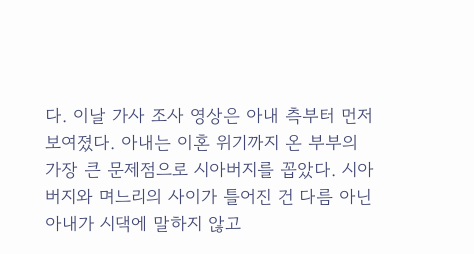다. 이날 가사 조사 영상은 아내 측부터 먼저 보여졌다. 아내는 이혼 위기까지 온 부부의 가장 큰 문제점으로 시아버지를 꼽았다. 시아버지와 며느리의 사이가 틀어진 건 다름 아닌 아내가 시댁에 말하지 않고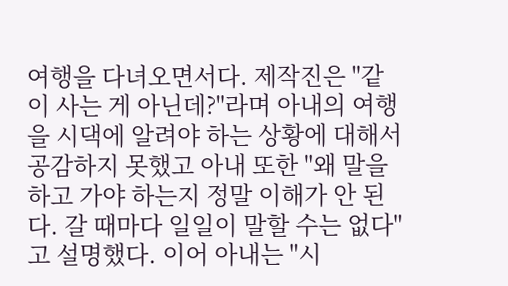여행을 다녀오면서다. 제작진은 "같이 사는 게 아닌데?"라며 아내의 여행을 시댁에 알려야 하는 상황에 대해서 공감하지 못했고 아내 또한 "왜 말을 하고 가야 하는지 정말 이해가 안 된다. 갈 때마다 일일이 말할 수는 없다"고 설명했다. 이어 아내는 "시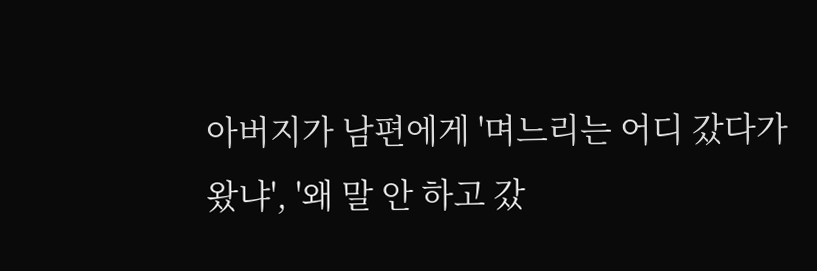아버지가 남편에게 '며느리는 어디 갔다가 왔냐', '왜 말 안 하고 갔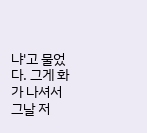냐'고 물었다. 그게 화가 나셔서 그날 저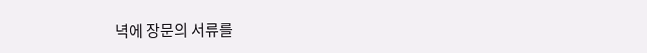녁에 장문의 서류를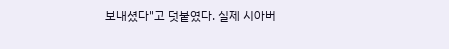보내셨다"고 덧붙였다. 실제 시아버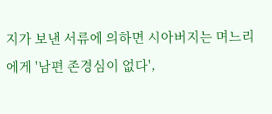지가 보낸 서류에 의하면 시아버지는 며느리에게 '남편 존경심이 없다',